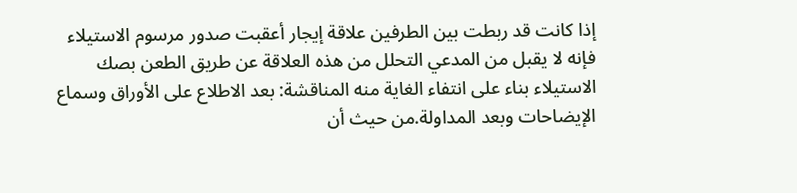إذا كانت قد ربطت بين الطرفين علاقة إيجار أعقبت صدور مرسوم الاستيلاء فإنه لا يقبل من المدعي التحلل من هذه العلاقة عن طريق الطعن بصك الاستيلاء بناء على انتفاء الغاية منه المناقشة: بعد الاطلاع على الأوراق وسماع الإيضاحات وبعد المداولة.من حيث أن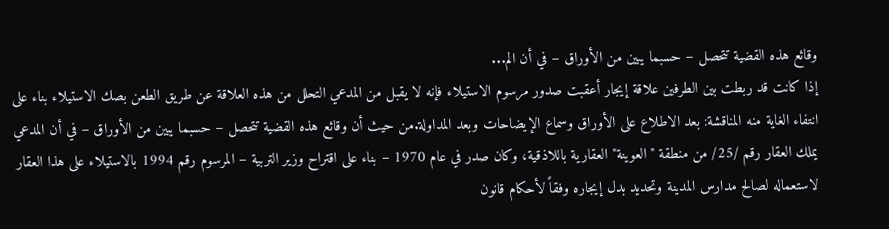وقائع هذه القضية تتحصل – حسبما يبين من الأوراق – في أن الم...
إذا كانت قد ربطت بين الطرفين علاقة إيجار أعقبت صدور مرسوم الاستيلاء فإنه لا يقبل من المدعي التحلل من هذه العلاقة عن طريق الطعن بصك الاستيلاء بناء على انتفاء الغاية منه المناقشة: بعد الاطلاع على الأوراق وسماع الإيضاحات وبعد المداولة.من حيث أن وقائع هذه القضية تتحصل – حسبما يبين من الأوراق – في أن المدعي يملك العقار رقم /25/ من منطقة "العوينة" العقارية باللاذقية، وكان صدر في عام 1970 – بناء على اقتراح وزير التربية – المرسوم رقم 1994 بالاستيلاء على هذا العقار لاستعماله لصالح مدارس المدينة وتحديد بدل إيجاره وفقاً لأحكام قانون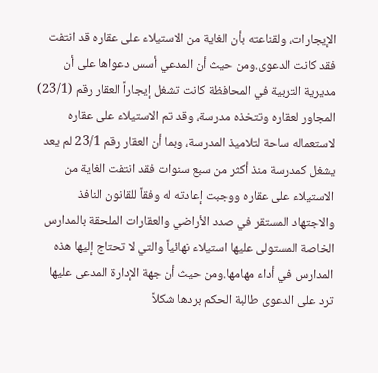الإيجارات، ولقناعته بأن الغاية من الاستيلاء على عقاره قد انتفت فقد كانت الدعوى.ومن حيث أن المدعي أسس دعواها على أن مديرية التربية في المحافظة كانت تشغل إيجاراً العقار رقم (23/1) المجاور لعقاره وتتخذه مدرسة، وقد تم الاستيلاء على عقاره لاستعماله ساحة لتلاميذ المدرسة، وبما أن العقار رقم 23/1 لم يعد يشغل كمدرسة منذ أكثر من سبع سنوات فقد انتفت الغاية من الاستيلاء على عقاره ووجبت إعادته له وفقاً للقانون النافذ والاجتهاد المستقر في صدد الأراضي والعقارات الملحقة بالمدارس الخاصة المستولى عليها استيلاء نهائياً والتي لا تحتاج إليها هذه المدارس في أداء مهامها.ومن حيث أن جهة الإدارة المدعى عليها ترد على الدعوى طالبة الحكم بردها شكلاً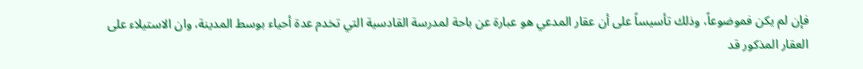فإن لم يكن فموضوعاً، وذلك تأسيساً على أن عقار المدعي هو عبارة عن باحة لمدرسة القادسية التي تخدم عدة أحياء بوسط المدينة، وان الاستيلاء على العقار المذكور قد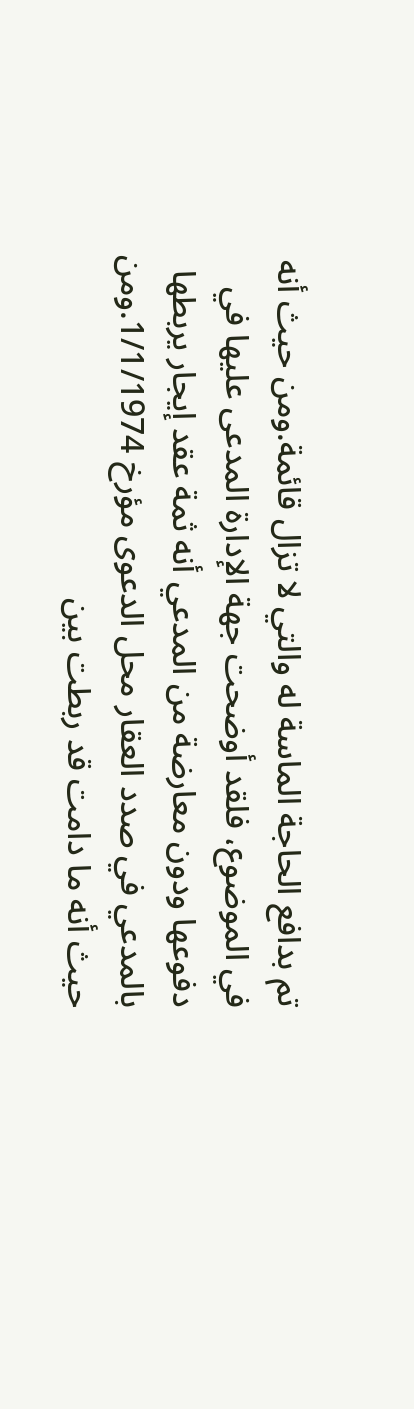تم بدافع الحاجة الماسة له والتي لا تزال قائمة.ومن حيث أنه في الموضوع، فلقد أوضحت جهة الإدارة المدعى عليها في دفوعها ودون معارضة من المدعي أنه ثمة عقد إيجار يربطها بالمدعي في صدد العقار محل الدعوى مؤرخ 1/1/1974.ومن حيث أنه ما دامت قد ربطت بين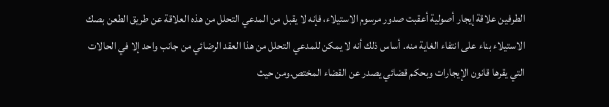الطرفين علاقة إيجار أصولية أعقبت صدور مرسوم الاستيلاء، فإنه لا يقبل من المدعي التحلل من هذه العلاقة عن طريق الطعن بصك الاستيلاء بناء على انتفاء الغاية منه. أساس ذلك أنه لا يمكن للمدعي التحلل من هذا العقد الرضائي من جانب واحد إلا في الحالات التي يقرها قانون الإيجارات وبحكم قضائي يصدر عن القضاء المختص.ومن حيث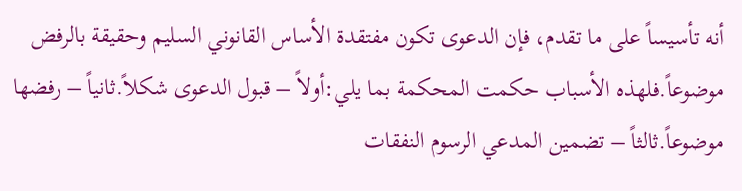أنه تأسيساً على ما تقدم، فإن الدعوى تكون مفتقدة الأساس القانوني السليم وحقيقة بالرفض موضوعاً.فلهذه الأسباب حكمت المحكمة بما يلي:أولاً – قبول الدعوى شكلاً.ثانياً – رفضها موضوعاً.ثالثاً – تضمين المدعي الرسوم النفقات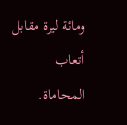ومائة ليرة مقابل أتعاب المحاماة.